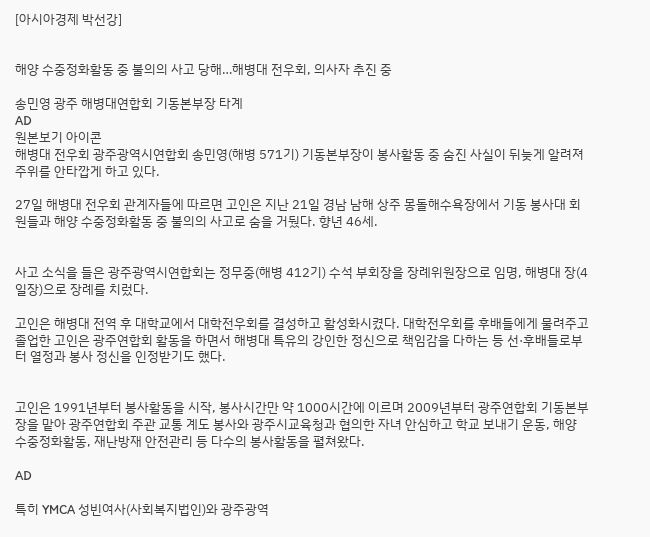[아시아경제 박선강]


해양 수중정화활동 중 불의의 사고 당해…해병대 전우회, 의사자 추진 중

송민영 광주 해병대연합회 기동본부장 타계
AD
원본보기 아이콘
해병대 전우회 광주광역시연합회 송민영(해병 571기) 기동본부장이 봉사활동 중 숨진 사실이 뒤늦게 알려져 주위를 안타깝게 하고 있다.

27일 해병대 전우회 관계자들에 따르면 고인은 지난 21일 경남 남해 상주 몽돌해수욕장에서 기동 봉사대 회원들과 해양 수중정화활동 중 불의의 사고로 숨을 거뒀다. 향년 46세.


사고 소식을 들은 광주광역시연합회는 정무중(해병 412기) 수석 부회장을 장례위원장으로 임명, 해병대 장(4일장)으로 장례를 치렀다.

고인은 해병대 전역 후 대학교에서 대학전우회를 결성하고 활성화시켰다. 대학전우회를 후배들에게 물려주고 졸업한 고인은 광주연합회 활동을 하면서 해병대 특유의 강인한 정신으로 책임감을 다하는 등 선·후배들로부터 열정과 봉사 정신을 인정받기도 했다.


고인은 1991년부터 봉사활동을 시작, 봉사시간만 약 1000시간에 이르며 2009년부터 광주연합회 기동본부장을 맡아 광주연합회 주관 교통 계도 봉사와 광주시교육청과 협의한 자녀 안심하고 학교 보내기 운동, 해양 수중정화활동, 재난방재 안전관리 등 다수의 봉사활동을 펼쳐왔다.

AD

특히 YMCA 성빈여사(사회복지법인)와 광주광역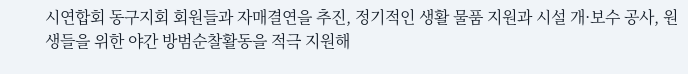시연합회 동구지회 회원들과 자매결연을 추진, 정기적인 생활 물품 지원과 시설 개·보수 공사, 원생들을 위한 야간 방범순찰활동을 적극 지원해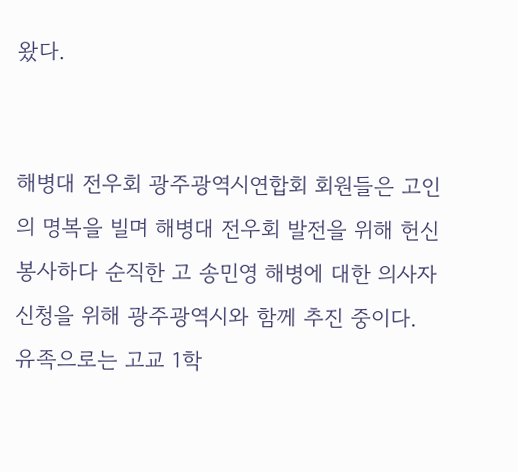왔다.


해병대 전우회 광주광역시연합회 회원들은 고인의 명복을 빌며 해병대 전우회 발전을 위해 헌신 봉사하다 순직한 고 송민영 해병에 대한 의사자 신청을 위해 광주광역시와 함께 추진 중이다. 유족으로는 고교 1학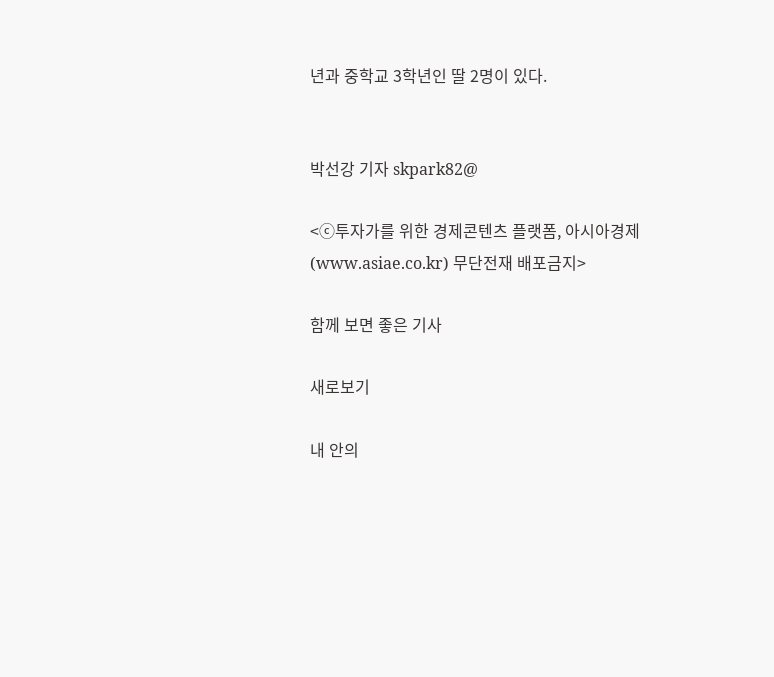년과 중학교 3학년인 딸 2명이 있다.


박선강 기자 skpark82@

<ⓒ투자가를 위한 경제콘텐츠 플랫폼, 아시아경제(www.asiae.co.kr) 무단전재 배포금지>

함께 보면 좋은 기사

새로보기

내 안의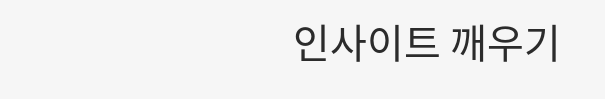인사이트 깨우기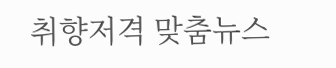취향저격 맞춤뉴스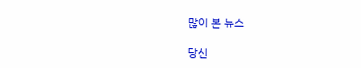많이 본 뉴스

당신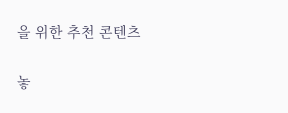을 위한 추천 콘텐츠

놓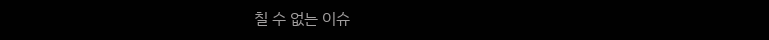칠 수 없는 이슈